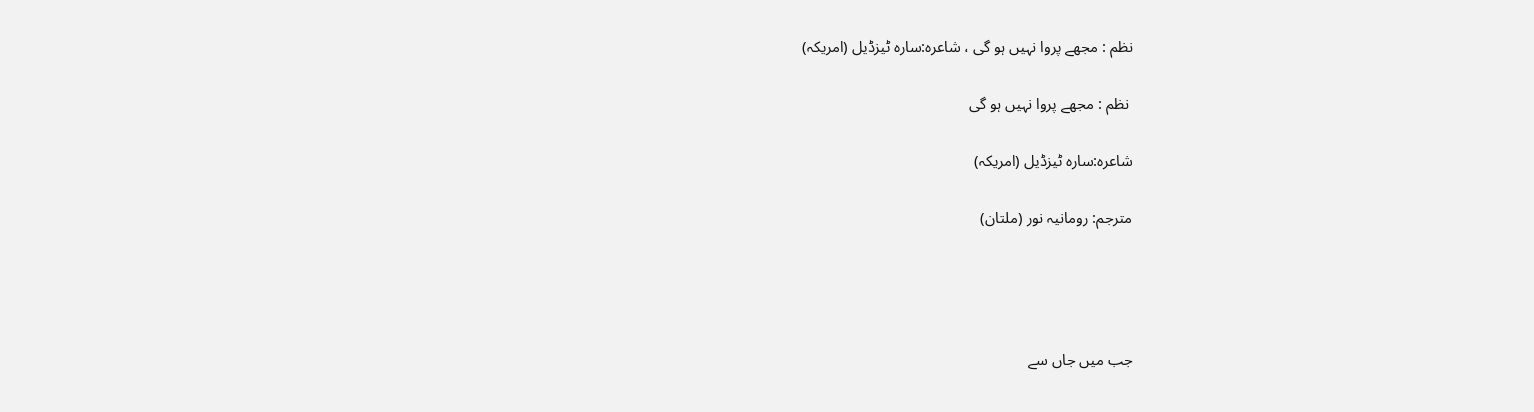نظم : مجھے پروا نہیں ہو گی ، شاعرہ:سارہ ٹیزڈیل (امریکہ)

 نظم : مجھے پروا نہیں ہو گی

شاعرہ:سارہ ٹیزڈیل (امریکہ)

مترجم: رومانیہ نور (ملتان)




جب میں جاں سے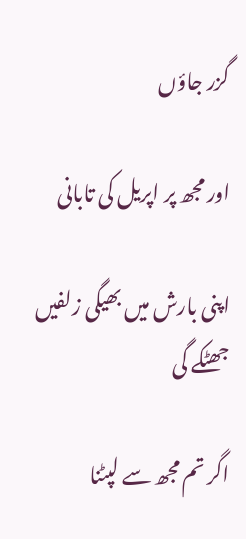گزر جاؤں

اور مجھ پر اپریل کی تابانی

اپنی بارش میں بھیگی زلفیں جھٹکے گی

اگر تم مجھ سے لپٹنا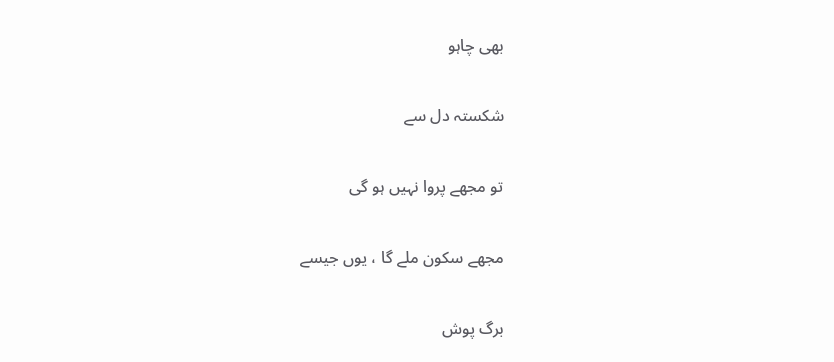بھی چاہو

شکستہ دل سے

تو مجھے پروا نہیں ہو گی

مجھے سکون ملے گا ، یوں جیسے

برگ پوش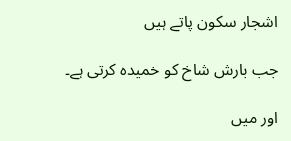اشجار سکون پاتے ہیں

جب بارش شاخ کو خمیدہ کرتی ہے۔

اور میں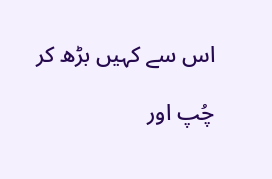اس سے کہیں بڑھ کر

چُپ اور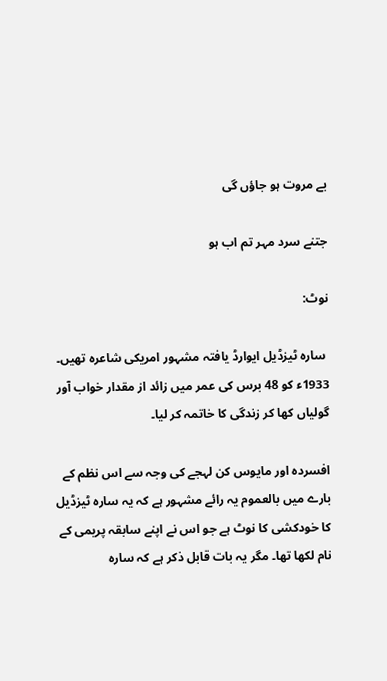بے مروت ہو جاؤں گی

جتنے سرد مہر تم اب ہو

نوٹ:

 سارہ ٹیزڈیل ایوارڈ یافتہ مشہور امریکی شاعرہ تھیں۔ 1933ء کو 48 برس کی عمر میں زائد از مقدار خواب آور گولیاں کھا کر زندگی کا خاتمہ کر لیا۔

افسردہ اور مایوس کن لہجے کی وجہ سے اس نظم کے بارے میں بالعموم یہ رائے مشہور ہے کہ یہ سارہ ٹیزڈیل کا خودکشی کا نوٹ ہے جو اس نے اپنے سابقہ پریمی کے نام لکھا تھا۔ مگر یہ بات قابل ذکر ہے کہ سارہ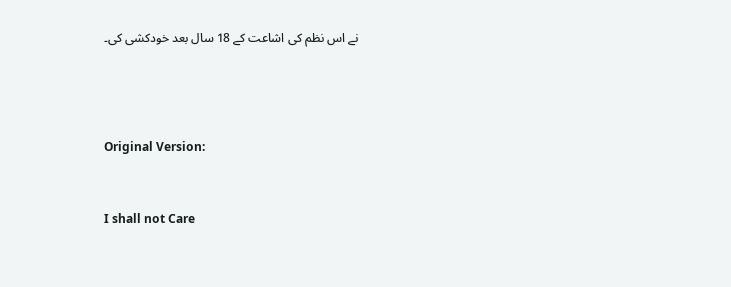نے اس نظم کی اشاعت کے 18 سال بعد خودکشی کی۔





Original Version:



I shall not Care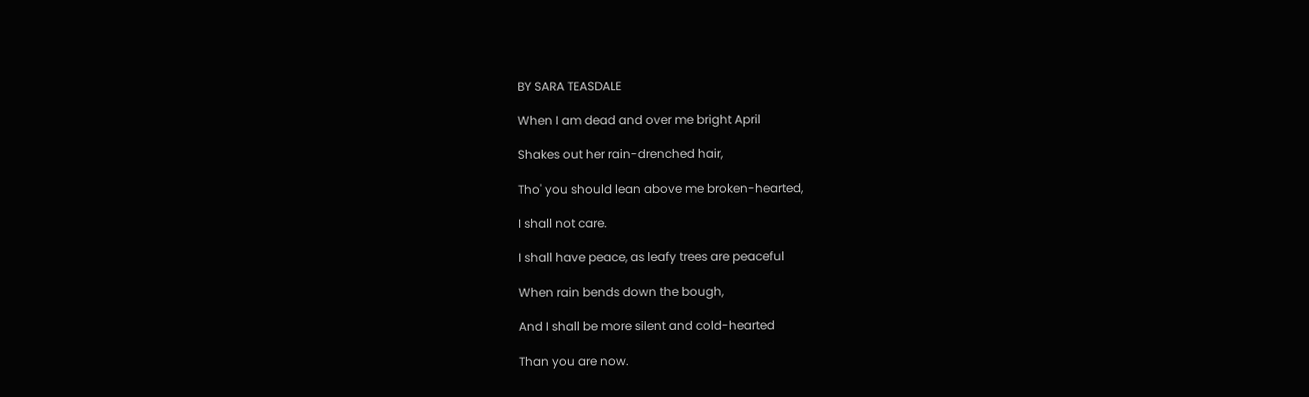BY SARA TEASDALE

When I am dead and over me bright April

Shakes out her rain-drenched hair,

Tho' you should lean above me broken-hearted,

I shall not care.

I shall have peace, as leafy trees are peaceful

When rain bends down the bough,

And I shall be more silent and cold-hearted

Than you are now.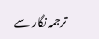ترجمہ نگار سے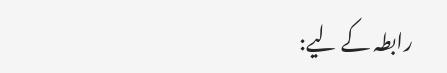رابطہ کے لیے: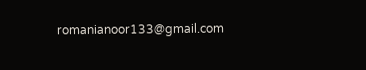romanianoor133@gmail.com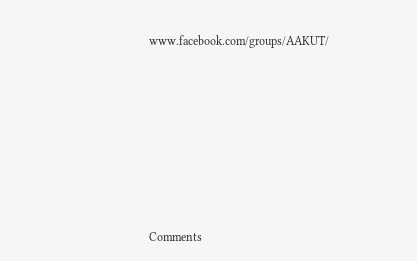www.facebook.com/groups/AAKUT/







Comments